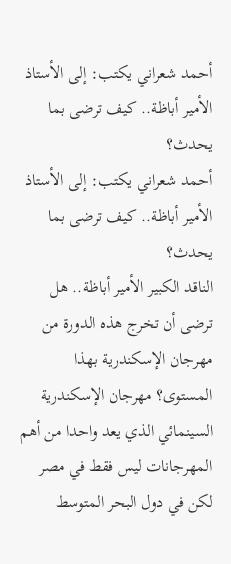أحمد شعراني يكتب: إلى الأستاذ الأمير أباظة.. كيف ترضى بما يحدث؟
أحمد شعراني يكتب: إلى الأستاذ الأمير أباظة.. كيف ترضى بما يحدث؟
الناقد الكبير الأمير أباظة.. هل ترضى أن تخرج هذه الدورة من مهرجان الإسكندرية بهذا المستوى؟ مهرجان الإسكندرية السينمائي الذي يعد واحدا من أهم المهرجانات ليس فقط في مصر لكن في دول البحر المتوسط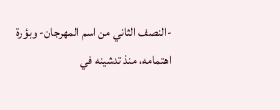-النصف الثاني من اسم المهرجان- وبؤرة اهتمامه، منذ تدشينه في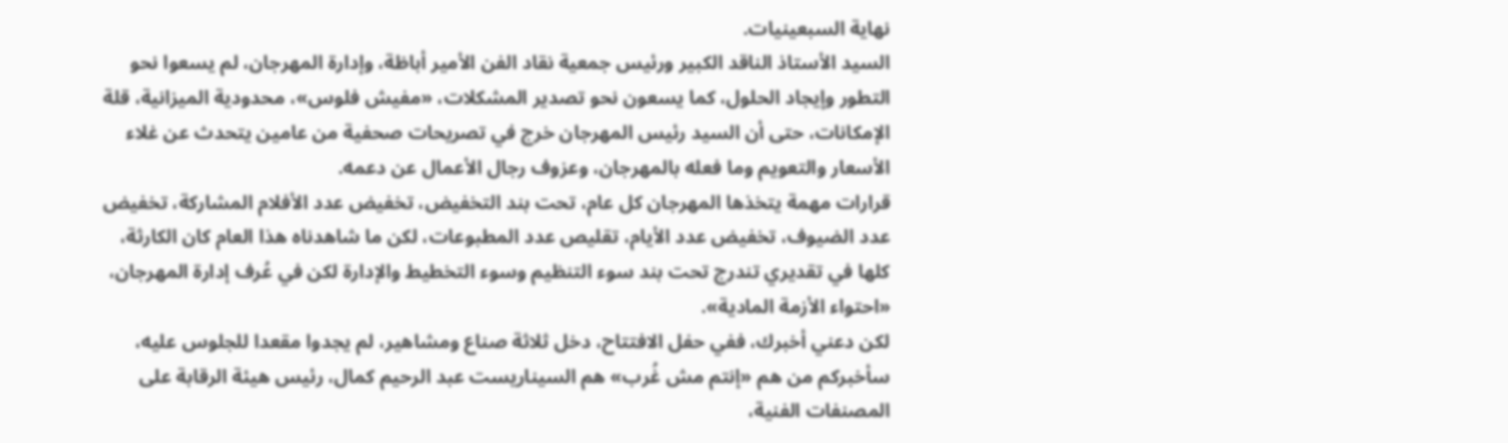نهاية السبعينيات.
السيد الأستاذ الناقد الكبير ورئيس جمعية نقاد الفن الأمير أباظة، وإدارة المهرجان، لم يسعوا نحو التطور وإيجاد الحلول، كما يسعون نحو تصدير المشكلات، «مفيش فلوس»، محدودية الميزانية، قلة الإمكانات، حتى أن السيد رئيس المهرجان خرج في تصريحات صحفية من عامين يتحدث عن غلاء الأسعار والتعويم وما فعله بالمهرجان، وعزوف رجال الأعمال عن دعمه.
قرارات مهمة يتخذها المهرجان كل عام، تحت بند التخفيض، تخفيض عدد الأفلام المشاركة، تخفيض عدد الضيوف، تخفيض عدد الأيام، تقليص عدد المطبوعات، لكن ما شاهدناه هذا العام كان الكارثة، كلها في تقديري تندرج تحت بند سوء التنظيم وسوء التخطيط والإدارة لكن في عُرف إدارة المهرجان، «احتواء الأزمة المادية».
لكن دعني أخبرك، ففي حفل الافتتاح، دخل ثلاثة صناع ومشاهير، لم يجدوا مقعدا للجلوس عليه، سأخبركم من هم «إنتم مش غُرب» هم السيناريست عبد الرحيم كمال، رئيس هيئة الرقابة على المصنفات الفنية،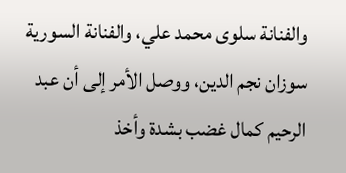والفنانة سلوى محمد علي، والفنانة السورية سوزان نجم الدين، ووصل الأمر إلى أن عبد الرحيم كمال غضب بشدة وأخذ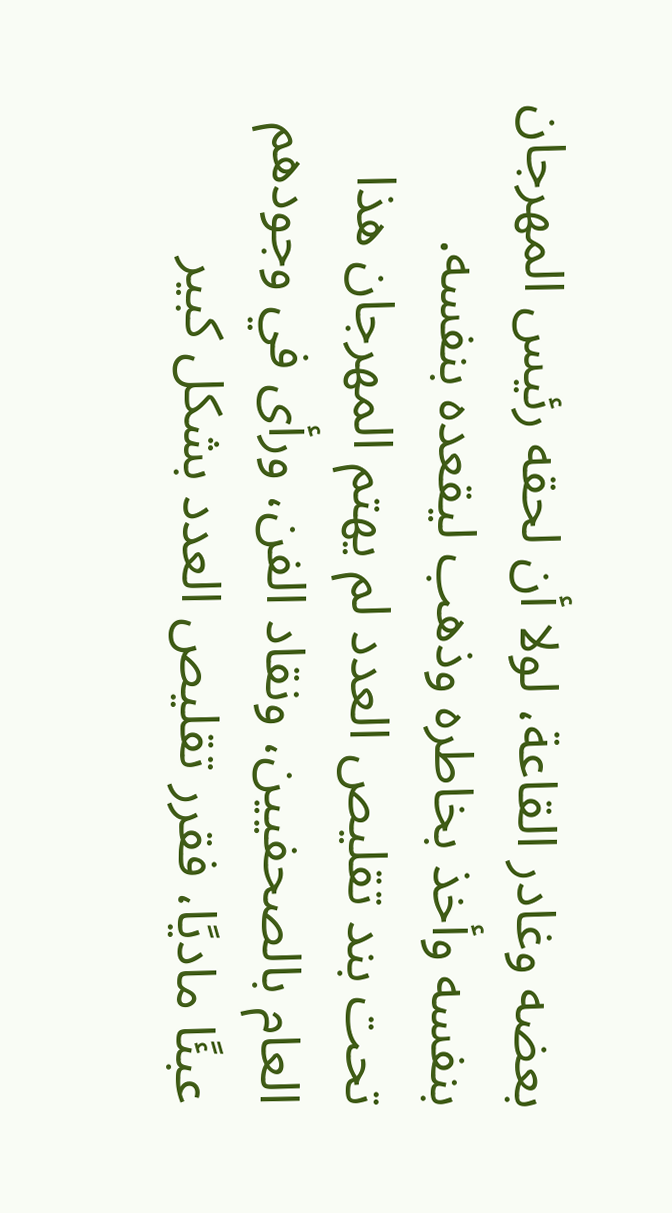بعضه وغادر القاعة، لولا أن لحقه رئيس المهرجان بنفسه وأخذ بخاطره وذهب ليقعده بنفسه.
تحت بند تقليص العدد لم يهتم المهرجان هذا العام بالصحفيين، ونقاد الفن، ورأى في وجودهم عبئًا ماديًا، فقرر تقليص العدد بشكل كبير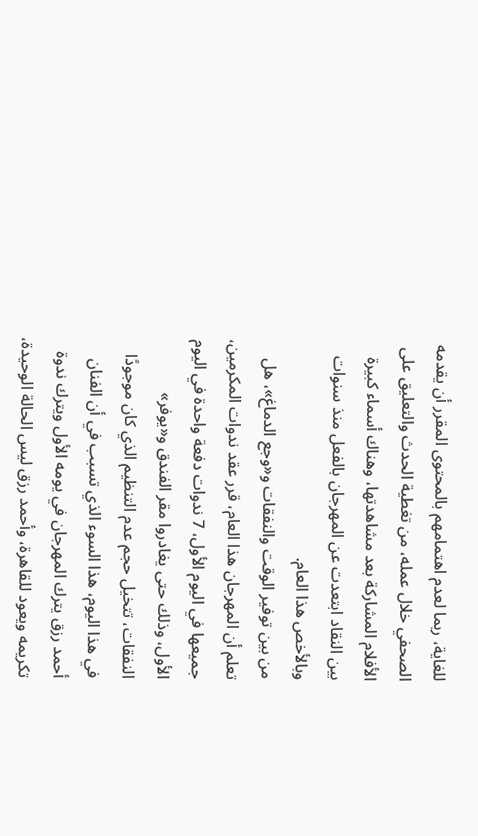للغاية، ربما لعدم اهتمامهم بالمحتوى المقرر أن يقدمه الصحفي خلال عمله، من تغطية الحدث والتعليق على الأفلام المشاركة بعد مشاهدتها، وهناك أسماء كبيرة بين النقاد ابتعدت عن المهرجان بالفعل منذ سنوات وبالأخص هذا العام.
من بين توفير الوقت والنفقات و«وجع الدماغ»، هل تعلم أن المهرجان هذا العام، قرر عقد ندوات المكرمين، جميعها في اليوم الأول، 7 ندوات دفعة واحدة في اليوم الأول، وذلك حتى يغادروا مقر الفندق و«يوفر» النفقات، تتخيل حجم عدم التنظيم الذي كان موجودًا في هذا اليوم، هذا السوء الذي تسبب في أن الفنان أحمد رزق يترك المهرجان في يومه الأول ويترك ندوة تكريمه ويعود للقاهرة، وأحمد رزق ليس الحالة الوحيدة،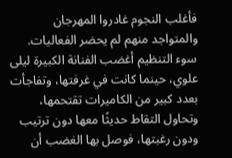فأغلب النجوم غادروا المهرجان والمتواجد منهم لم يحضر الفعاليات.
سوء التنظيم أغضب الفنانة الكبيرة ليلى علوي، حينما كانت في غرفتها، وتفاجأت بعدد كبير من الكاميرات تقتحمها، وتحاول التقاط حديثًا معها دون ترتيب ودون رغبتها، فوصل بها الغضب أن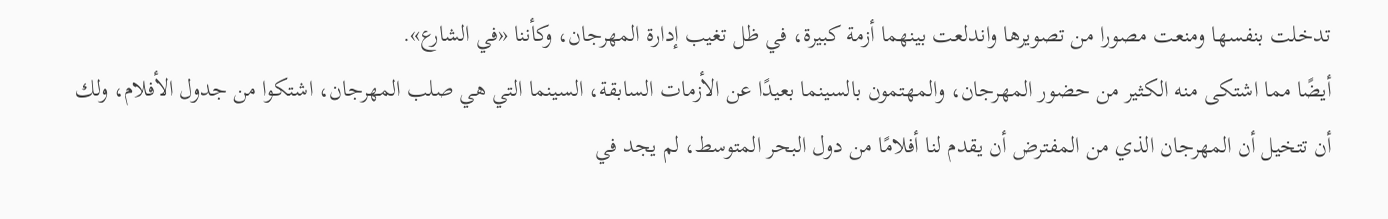تدخلت بنفسها ومنعت مصورا من تصويرها واندلعت بينهما أزمة كبيرة، في ظل تغيب إدارة المهرجان، وكأننا «في الشارع».
أيضًا مما اشتكى منه الكثير من حضور المهرجان، والمهتمون بالسينما بعيدًا عن الأزمات السابقة، السينما التي هي صلب المهرجان، اشتكوا من جدول الأفلام، ولك أن تتخيل أن المهرجان الذي من المفترض أن يقدم لنا أفلامًا من دول البحر المتوسط، لم يجد في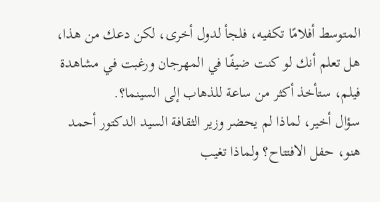المتوسط أفلامًا تكفيه، فلجأ لدول أخرى، لكن دعك من هذا، هل تعلم أنك لو كنت ضيفًا في المهرجان ورغبت في مشاهدة فيلم، ستأخذ أكثر من ساعة للذهاب إلى السينما؟.
سؤال أخير، لماذا لم يحضر وزير الثقافة السيد الدكتور أحمد هنو، حفل الافتتاح؟ ولماذا تغيب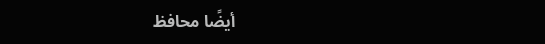أيضًا محافظ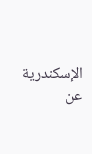الإسكندرية عن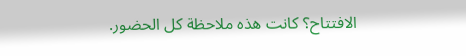الافتتاح؟ كانت هذه ملاحظة كل الحضور.